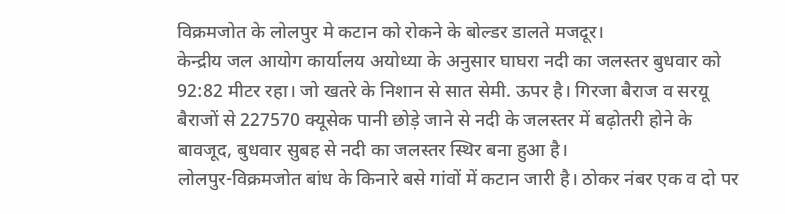विक्रमजोत के लोलपुर मे कटान को रोकने के बोल्डर डालते मजदूर।
केन्द्रीय जल आयोग कार्यालय अयोध्या के अनुसार घाघरा नदी का जलस्तर बुधवार को 92:82 मीटर रहा। जो खतरे के निशान से सात सेमी. ऊपर है। गिरजा बैराज व सरयू बैराजों से 227570 क्यूसेक पानी छोड़े जाने से नदी के जलस्तर में बढ़ोतरी होने के बावजूद, बुधवार सुबह से नदी का जलस्तर स्थिर बना हुआ है।
लोलपुर-विक्रमजोत बांध के किनारे बसे गांवों में कटान जारी है। ठोकर नंबर एक व दो पर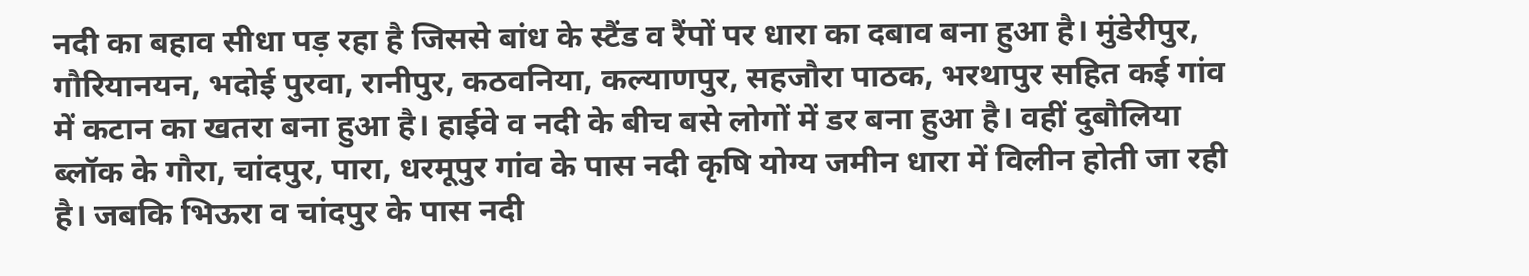नदी का बहाव सीधा पड़ रहा है जिससे बांध के स्टैंड व रैंपों पर धारा का दबाव बना हुआ है। मुंडेरीपुर, गौरियानयन, भदोई पुरवा, रानीपुर, कठवनिया, कल्याणपुर, सहजौरा पाठक, भरथापुर सहित कई गांव में कटान का खतरा बना हुआ है। हाईवे व नदी के बीच बसे लोगों में डर बना हुआ है। वहीं दुबौलिया ब्लॉक के गौरा, चांदपुर, पारा, धरमूपुर गांव के पास नदी कृषि योग्य जमीन धारा में विलीन होती जा रही है। जबकि भिऊरा व चांदपुर के पास नदी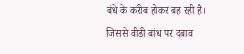बंधे के करीब होकर बह रही है। जिससे वीडी बांध पर दबाव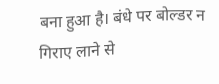बना हुआ है। बंधे पर बोल्डर न गिराए लाने से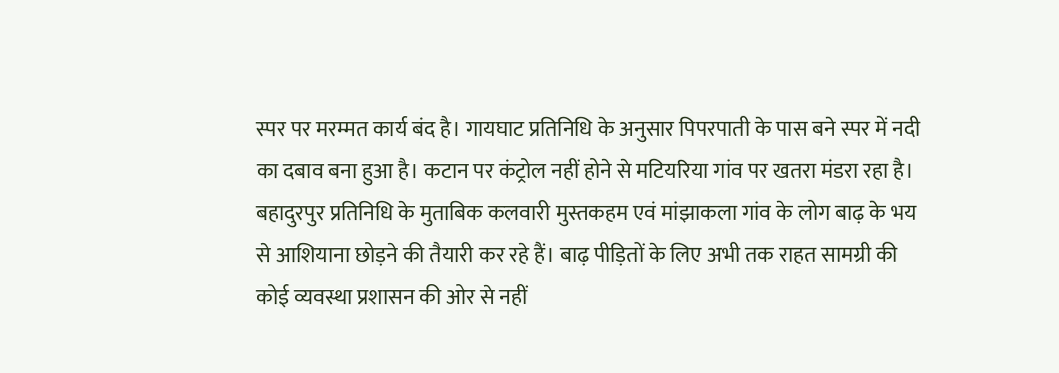स्पर पर मरम्मत कार्य बंद है। गायघाट प्रतिनिधि के अनुसार पिपरपाती के पास बने स्पर में नदी का दबाव बना हुआ है। कटान पर कंट्रोल नहीं होने से मटियरिया गांव पर खतरा मंडरा रहा है।
बहादुरपुर प्रतिनिधि के मुताबिक कलवारी मुस्तकहम एवं मांझाकला गांव के लोग बाढ़ के भय से आशियाना छोड़ने की तैयारी कर रहे हैं। बाढ़ पीड़ितों के लिए अभी तक राहत सामग्री की कोई व्यवस्था प्रशासन की ओर से नहीं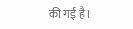की गई है।